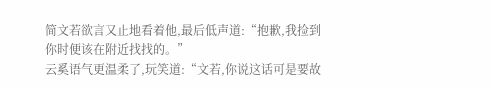简文若欲言又止地看着他,最后低声道:“抱歉,我捡到你时便该在附近找找的。”
云奚语气更温柔了,玩笑道:“文若,你说这话可是要故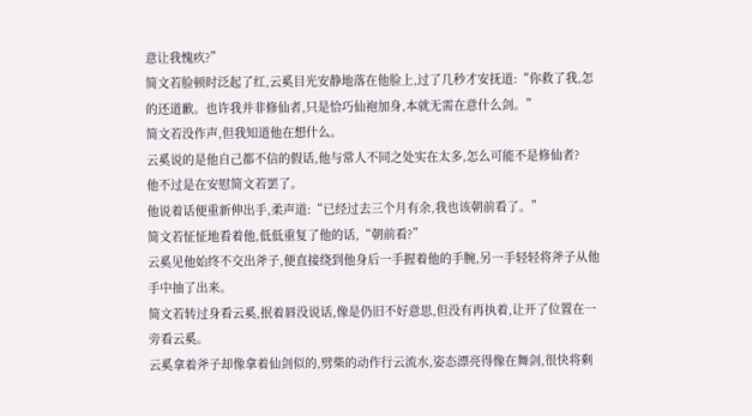意让我愧疚?”
简文若脸顿时泛起了红,云奚目光安静地落在他脸上,过了几秒才安抚道:“你救了我,怎的还道歉。也许我并非修仙者,只是恰巧仙袍加身,本就无需在意什么剑。”
简文若没作声,但我知道他在想什么。
云奚说的是他自己都不信的假话,他与常人不同之处实在太多,怎么可能不是修仙者?
他不过是在安慰简文若罢了。
他说着话便重新伸出手,柔声道:“已经过去三个月有余,我也该朝前看了。”
简文若怔怔地看着他,低低重复了他的话,“朝前看?”
云奚见他始终不交出斧子,便直接绕到他身后一手握着他的手腕,另一手轻轻将斧子从他手中抽了出来。
简文若转过身看云奚,抿着唇没说话,像是仍旧不好意思,但没有再执着,让开了位置在一旁看云奚。
云奚拿着斧子却像拿着仙剑似的,劈柴的动作行云流水,姿态漂亮得像在舞剑,很快将剩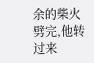余的柴火劈完,他转过来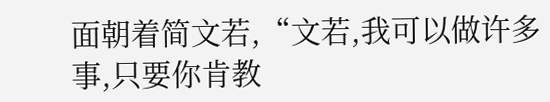面朝着简文若,“文若,我可以做许多事,只要你肯教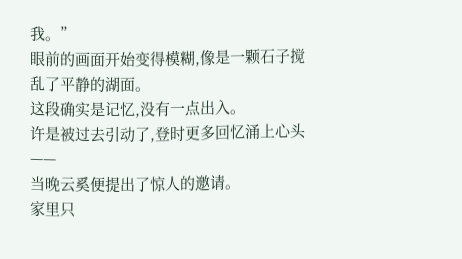我。”
眼前的画面开始变得模糊,像是一颗石子搅乱了平静的湖面。
这段确实是记忆,没有一点出入。
许是被过去引动了,登时更多回忆涌上心头——
当晚云奚便提出了惊人的邀请。
家里只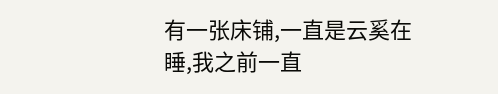有一张床铺,一直是云奚在睡,我之前一直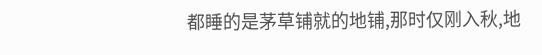都睡的是茅草铺就的地铺,那时仅刚入秋,地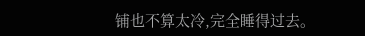铺也不算太冷,完全睡得过去。